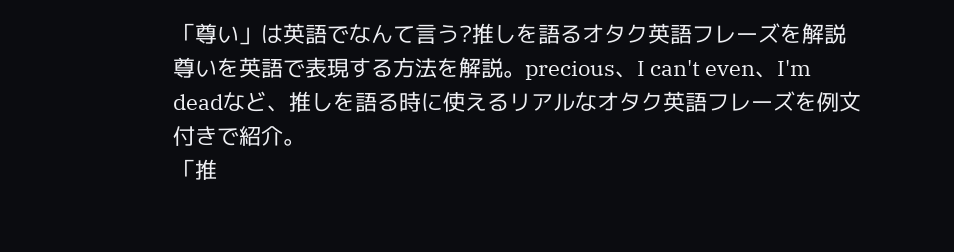「尊い」は英語でなんて言う?推しを語るオタク英語フレーズを解説
尊いを英語で表現する方法を解説。precious、I can't even、I'm deadなど、推しを語る時に使えるリアルなオタク英語フレーズを例文付きで紹介。
「推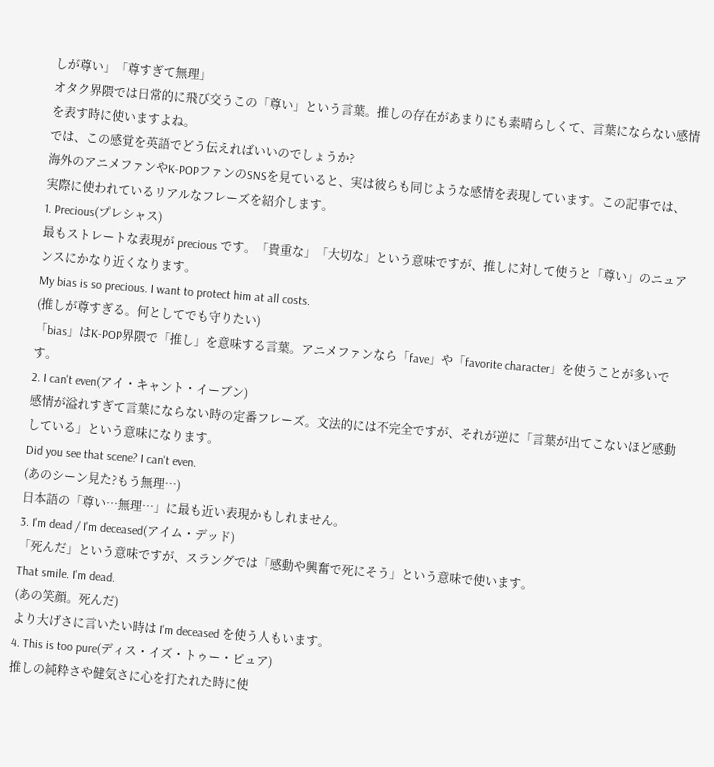しが尊い」「尊すぎて無理」
オタク界隈では日常的に飛び交うこの「尊い」という言葉。推しの存在があまりにも素晴らしくて、言葉にならない感情を表す時に使いますよね。
では、この感覚を英語でどう伝えればいいのでしょうか?
海外のアニメファンやK-POPファンのSNSを見ていると、実は彼らも同じような感情を表現しています。この記事では、実際に使われているリアルなフレーズを紹介します。
1. Precious(プレシャス)
最もストレートな表現が precious です。「貴重な」「大切な」という意味ですが、推しに対して使うと「尊い」のニュアンスにかなり近くなります。
My bias is so precious. I want to protect him at all costs.
(推しが尊すぎる。何としてでも守りたい)
「bias」はK-POP界隈で「推し」を意味する言葉。アニメファンなら「fave」や「favorite character」を使うことが多いです。
2. I can't even(アイ・キャント・イーブン)
感情が溢れすぎて言葉にならない時の定番フレーズ。文法的には不完全ですが、それが逆に「言葉が出てこないほど感動している」という意味になります。
Did you see that scene? I can't even.
(あのシーン見た?もう無理…)
日本語の「尊い…無理…」に最も近い表現かもしれません。
3. I'm dead / I'm deceased(アイム・デッド)
「死んだ」という意味ですが、スラングでは「感動や興奮で死にそう」という意味で使います。
That smile. I'm dead.
(あの笑顔。死んだ)
より大げさに言いたい時は I'm deceased を使う人もいます。
4. This is too pure(ディス・イズ・トゥー・ピュア)
推しの純粋さや健気さに心を打たれた時に使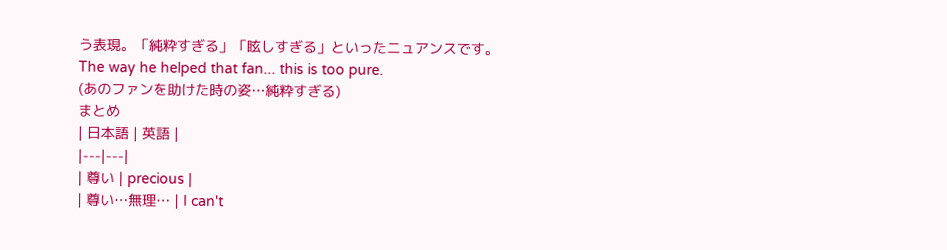う表現。「純粋すぎる」「眩しすぎる」といったニュアンスです。
The way he helped that fan... this is too pure.
(あのファンを助けた時の姿…純粋すぎる)
まとめ
| 日本語 | 英語 |
|---|---|
| 尊い | precious |
| 尊い…無理… | I can't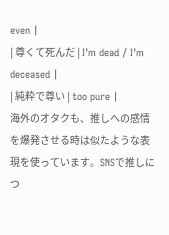even |
| 尊くて死んだ | I'm dead / I'm deceased |
| 純粋で尊い | too pure |
海外のオタクも、推しへの感情を爆発させる時は似たような表現を使っています。SNSで推しにつ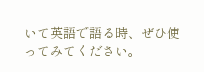いて英語で語る時、ぜひ使ってみてください。